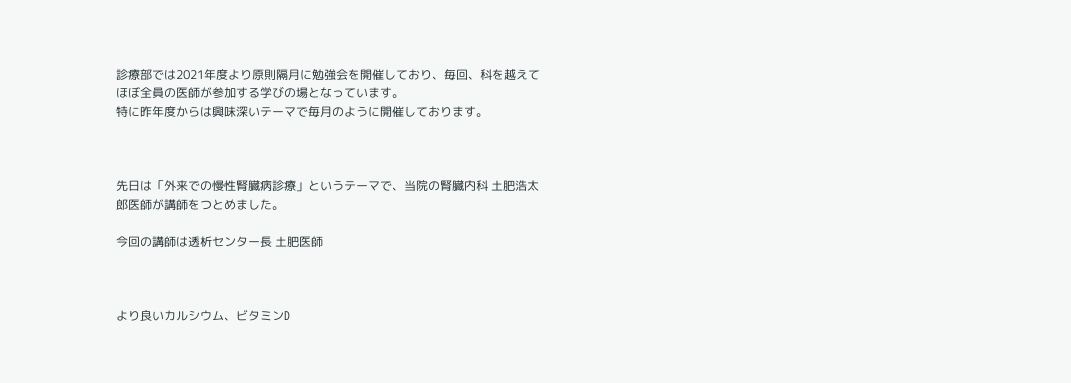診療部では2021年度より原則隔月に勉強会を開催しており、毎回、科を越えてほぼ全員の医師が参加する学びの場となっています。
特に昨年度からは興味深いテーマで毎月のように開催しております。



先日は「外来での慢性腎臓病診療」というテーマで、当院の腎臓内科 土肥浩太郎医師が講師をつとめました。

今回の講師は透析センター長 土肥医師



より良いカルシウム、ビタミンD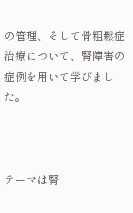の管理、そして骨粗鬆症治療について、腎障害の症例を用いて学びました。



テーマは腎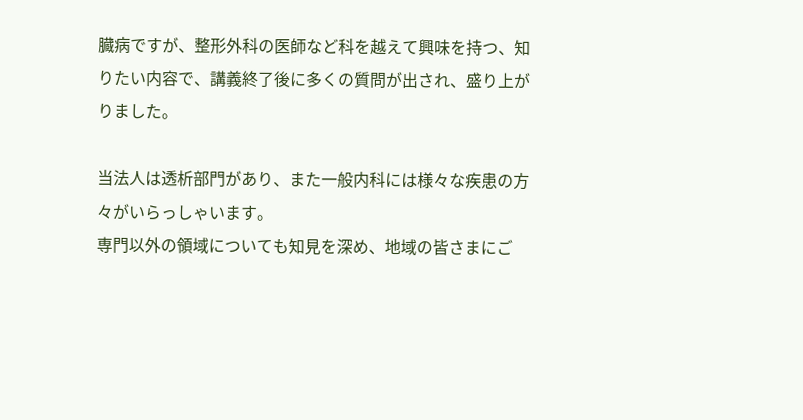臓病ですが、整形外科の医師など科を越えて興味を持つ、知りたい内容で、講義終了後に多くの質問が出され、盛り上がりました。

当法人は透析部門があり、また一般内科には様々な疾患の方々がいらっしゃいます。
専門以外の領域についても知見を深め、地域の皆さまにご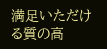満足いただける質の高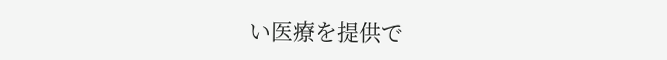い医療を提供で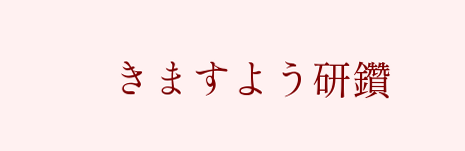きますよう研鑽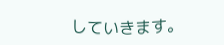していきます。